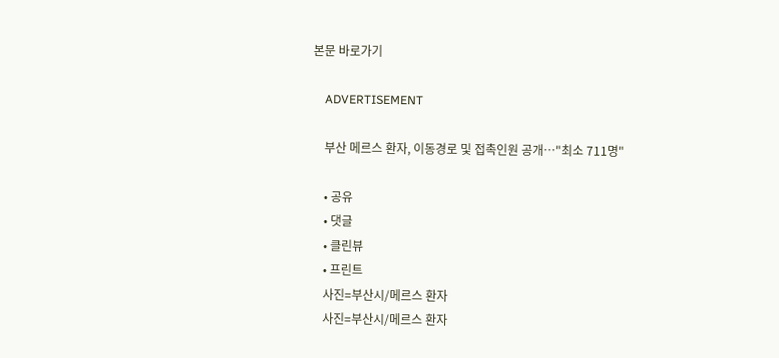본문 바로가기

    ADVERTISEMENT

    부산 메르스 환자, 이동경로 및 접촉인원 공개…"최소 711명"

    • 공유
    • 댓글
    • 클린뷰
    • 프린트
    사진=부산시/메르스 환자
    사진=부산시/메르스 환자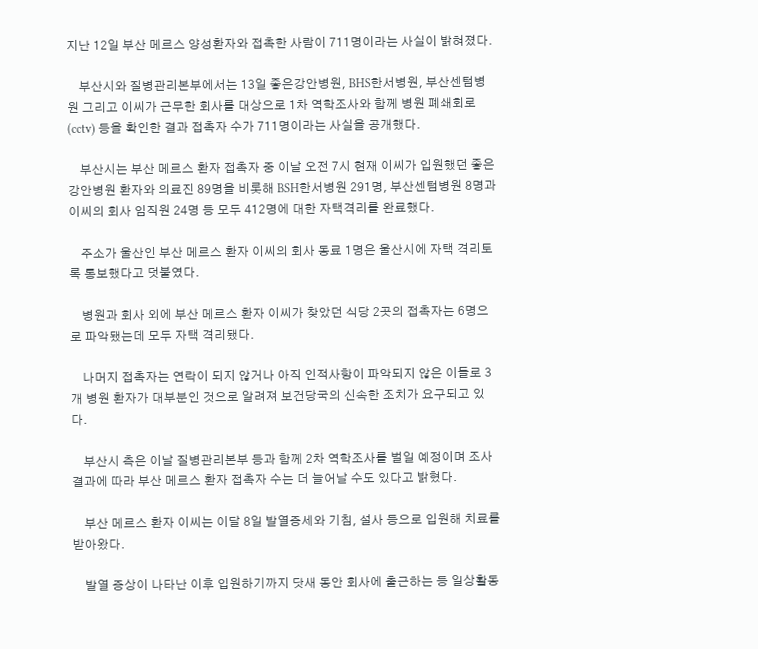지난 12일 부산 메르스 양성환자와 접촉한 사람이 711명이라는 사실이 밝혀졌다.

    부산시와 질병관리본부에서는 13일 좋은강안병원, BHS한서병원, 부산센텀병원 그리고 이씨가 근무한 회사를 대상으로 1차 역학조사와 함께 병원 폐쇄회로(cctv) 등을 확인한 결과 접촉자 수가 711명이라는 사실을 공개했다.

    부산시는 부산 메르스 환자 접촉자 중 이날 오전 7시 현재 이씨가 입원했던 좋은강안병원 환자와 의료진 89명을 비롯해 BSH한서병원 291명, 부산센텀병원 8명과 이씨의 회사 임직원 24명 등 모두 412명에 대한 자택격리를 완료했다.

    주소가 울산인 부산 메르스 환자 이씨의 회사 동료 1명은 울산시에 자택 격리토록 통보했다고 덧붙였다.

    병원과 회사 외에 부산 메르스 환자 이씨가 찾았던 식당 2곳의 접촉자는 6명으로 파악됐는데 모두 자택 격리됐다.

    나머지 접촉자는 연락이 되지 않거나 아직 인적사항이 파악되지 않은 이들로 3개 병원 환자가 대부분인 것으로 알려져 보건당국의 신속한 조치가 요구되고 있다.

    부산시 측은 이날 질병관리본부 등과 함께 2차 역학조사를 벌일 예정이며 조사 결과에 따라 부산 메르스 환자 접촉자 수는 더 늘어날 수도 있다고 밝혔다.

    부산 메르스 환자 이씨는 이달 8일 발열증세와 기침, 설사 등으로 입원해 치료를 받아왔다.

    발열 증상이 나타난 이후 입원하기까지 닷새 동안 회사에 출근하는 등 일상활동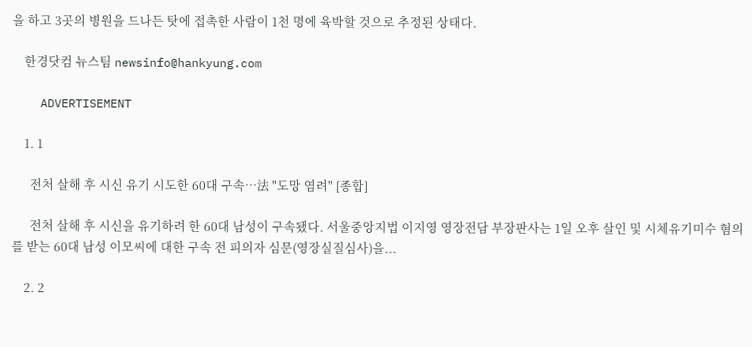을 하고 3곳의 병원을 드나든 탓에 접촉한 사람이 1천 명에 육박할 것으로 추정된 상태다.

    한경닷컴 뉴스팀 newsinfo@hankyung.com

    ADVERTISEMENT

    1. 1

      전처 살해 후 시신 유기 시도한 60대 구속…法 "도망 염려" [종합]

      전처 살해 후 시신을 유기하려 한 60대 남성이 구속됐다. 서울중앙지법 이지영 영장전담 부장판사는 1일 오후 살인 및 시체유기미수 혐의를 받는 60대 남성 이모씨에 대한 구속 전 피의자 심문(영장실질심사)을...

    2. 2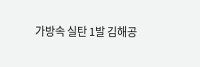가방속 실탄 1발 김해공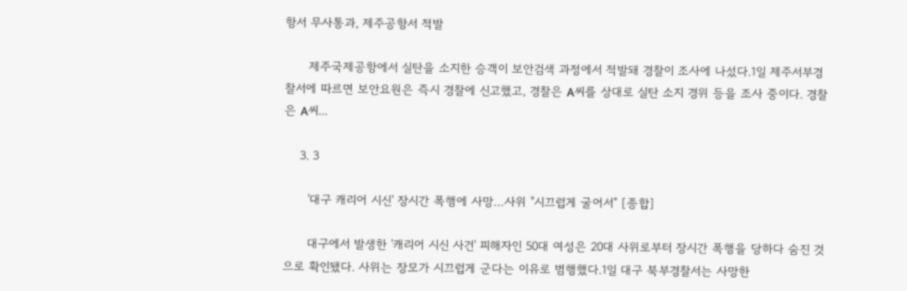항서 무사통과, 제주공항서 적발

      제주국제공항에서 실탄을 소지한 승객이 보안검색 과정에서 적발돼 경찰이 조사에 나섰다.1일 제주서부경찰서에 따르면 보안요원은 즉시 경찰에 신고했고, 경찰은 A씨를 상대로 실탄 소지 경위 등을 조사 중이다. 경찰은 A씨...

    3. 3

      '대구 캐리어 시신' 장시간 폭행에 사망…사위 "시끄럽게 굴어서" [종합]

      대구에서 발생한 '캐리어 시신 사건' 피해자인 50대 여성은 20대 사위로부터 장시간 폭행을 당하다 숨진 것으로 확인됐다. 사위는 장모가 시끄럽게 군다는 이유로 범행했다.1일 대구 북부경찰서는 사망한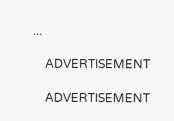...

    ADVERTISEMENT

    ADVERTISEMENT